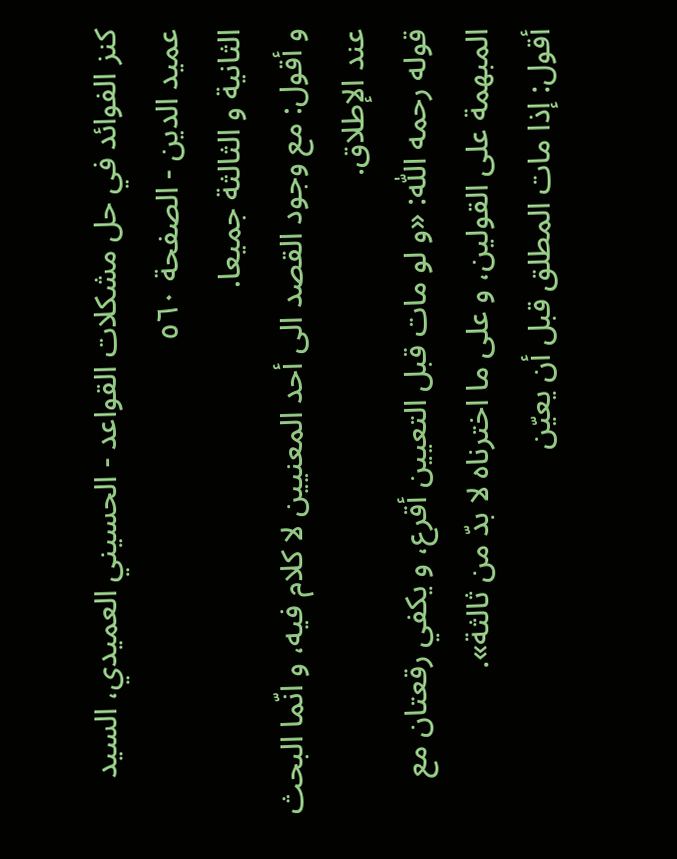كنز الفوائد في حل مشكلات القواعد - الحسيني العميدي، السيد عميد الدين - الصفحة ٥٦٠
الثانية و الثالثة جميعا.
و أقول: مع وجود القصد الى أحد المعنيين لا كلام فيه، و انّما البحث عند الإطلاق.
قوله رحمه اللّٰه: «و لو مات قبل التعيين أقرع، و يكفي رقعتان مع المبهمة على القولين، و على ما اخترناه لا بدّ من ثالثة».
أقول: إذا مات المطلق قبل أن يعيّن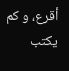أقرع، و كم يكتب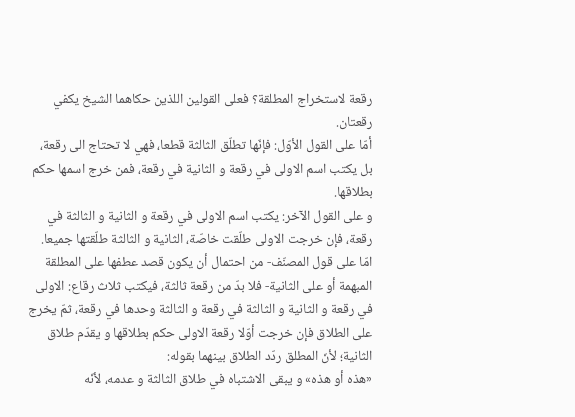رقعة لاستخراج المطلقة؟ فعلى القولين اللذين حكاهما الشيخ يكفي رقعتان.
أمّا على القول الأوّل: فإنّها تطلّق الثالثة قطعا، فهي لا تحتاج الى رقعة، بل يكتب اسم الاولى في رقعة و الثانية في رقعة، فمن خرج اسمها حكم بطلاقها.
و على القول الآخر: يكتب اسم الاولى في رقعة و الثانية و الثالثة في رقعة، فإن خرجت الاولى طلّقت خاصّة، الثانية و الثالثة طلّقتها جميعا.
امّا على قول المصنّف- من احتمال أن يكون قصد عطفها على المطلقة المبهمة أو على الثانية- فلا بدّ من رقعة ثالثة، فيكتب ثلاث رقاع: الاولى في رقعة و الثانية و الثالثة في رقعة و الثالثة وحدها في رقعة، ثمّ يخرج على الطلاق فإن خرجت أوّلا رقعة الاولى حكم بطلاقها و يقدّم طلاق الثانية؛ لأنّ المطلق ردّد الطلاق بينهما بقوله:
«هذه أو هذه» و يبقى الاشتباه في طلاق الثالثة و عدمه، لأنّه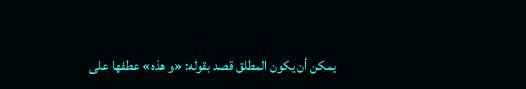يمكن أن يكون المطلق قصد بقوله: «و هذه» عطفها على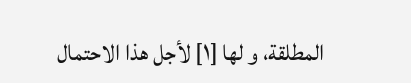المطلقة، و لها [١] لأجل هذا الاحتمال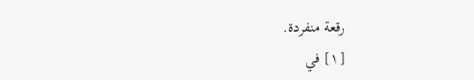رقعة منفردة.
[١] في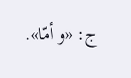ج: «و أمّا».